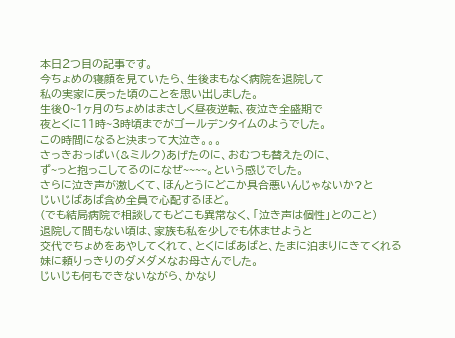本日2つ目の記事です。
今ちょめの寝顔を見ていたら、生後まもなく病院を退院して
私の実家に戻った頃のことを思い出しました。
生後0~1ヶ月のちょめはまさしく昼夜逆転、夜泣き全盛期で
夜とくに11時~3時頃までがゴールデンタイムのようでした。
この時間になると決まって大泣き。。。
さっきおっぱい(&ミルク)あげたのに、おむつも替えたのに、
ず~っと抱っこしてるのになぜ~~~~。という感じでした。
さらに泣き声が激しくて、ほんとうにどこか具合悪いんじゃないか?と
じいじばあば含め全員で心配するほど。
(でも結局病院で相談してもどこも異常なく、「泣き声は個性」とのこと)
退院して間もない頃は、家族も私を少しでも休ませようと
交代でちょめをあやしてくれて、とくにばあばと、たまに泊まりにきてくれる
妹に頼りっきりのダメダメなお母さんでした。
じいじも何もできないながら、かなり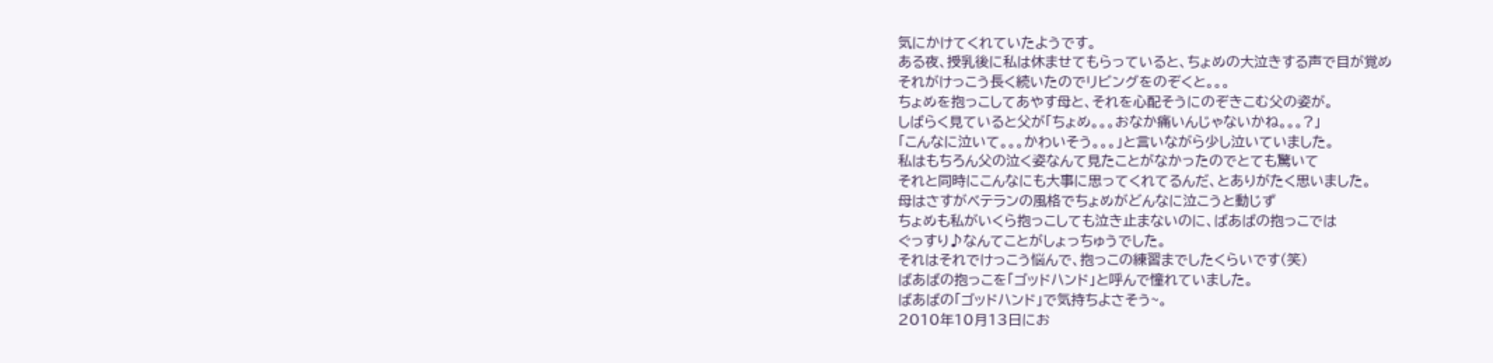気にかけてくれていたようです。
ある夜、授乳後に私は休ませてもらっていると、ちょめの大泣きする声で目が覚め
それがけっこう長く続いたのでリビングをのぞくと。。。
ちょめを抱っこしてあやす母と、それを心配そうにのぞきこむ父の姿が。
しばらく見ていると父が「ちょめ。。。おなか痛いんじゃないかね。。。?」
「こんなに泣いて。。。かわいそう。。。」と言いながら少し泣いていました。
私はもちろん父の泣く姿なんて見たことがなかったのでとても驚いて
それと同時にこんなにも大事に思ってくれてるんだ、とありがたく思いました。
母はさすがベテランの風格でちょめがどんなに泣こうと動じず
ちょめも私がいくら抱っこしても泣き止まないのに、ばあばの抱っこでは
ぐっすり♪なんてことがしょっちゅうでした。
それはそれでけっこう悩んで、抱っこの練習までしたくらいです(笑)
ばあばの抱っこを「ゴッドハンド」と呼んで憧れていました。
ばあばの「ゴッドハンド」で気持ちよさそう~。
2010年10月13日にお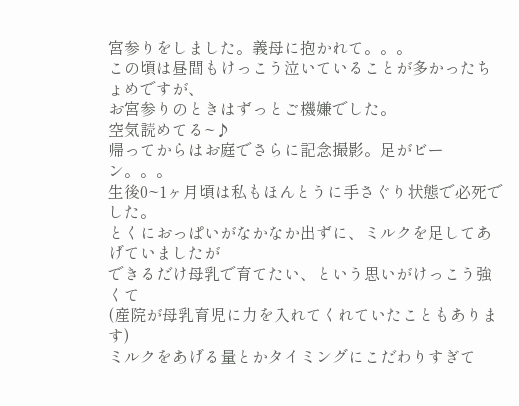宮参りをしました。義母に抱かれて。。。
この頃は昼間もけっこう泣いていることが多かったちょめですが、
お宮参りのときはずっとご機嫌でした。
空気読めてる~♪
帰ってからはお庭でさらに記念撮影。足がビーン。。。
生後0~1ヶ月頃は私もほんとうに手さぐり状態で必死でした。
とくにおっぱいがなかなか出ずに、ミルクを足してあげていましたが
できるだけ母乳で育てたい、という思いがけっこう強くて
(産院が母乳育児に力を入れてくれていたこともあります)
ミルクをあげる量とかタイミングにこだわりすぎて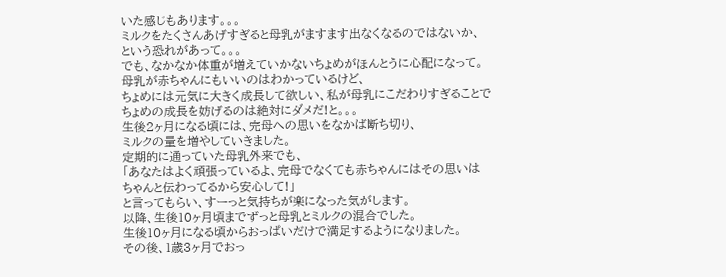いた感じもあります。。。
ミルクをたくさんあげすぎると母乳がますます出なくなるのではないか、
という恐れがあって。。。
でも、なかなか体重が増えていかないちょめがほんとうに心配になって。
母乳が赤ちゃんにもいいのはわかっているけど、
ちょめには元気に大きく成長して欲しい、私が母乳にこだわりすぎることで
ちょめの成長を妨げるのは絶対にダメだ!と。。。
生後2ヶ月になる頃には、完母への思いをなかば断ち切り、
ミルクの量を増やしていきました。
定期的に通っていた母乳外来でも、
「あなたはよく頑張っているよ、完母でなくても赤ちゃんにはその思いは
ちゃんと伝わってるから安心して!」
と言ってもらい、すーっと気持ちが楽になった気がします。
以降、生後10ヶ月頃までずっと母乳とミルクの混合でした。
生後10ヶ月になる頃からおっぱいだけで満足するようになりました。
その後、1歳3ヶ月でおっ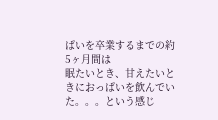ぱいを卒業するまでの約5ヶ月間は
眠たいとき、甘えたいときにおっぱいを飲んでいた。。。という感じ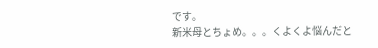です。
新米母とちょめ。。。くよくよ悩んだと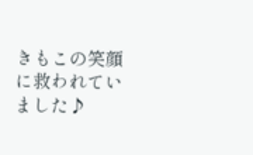きもこの笑顔に救われていました♪